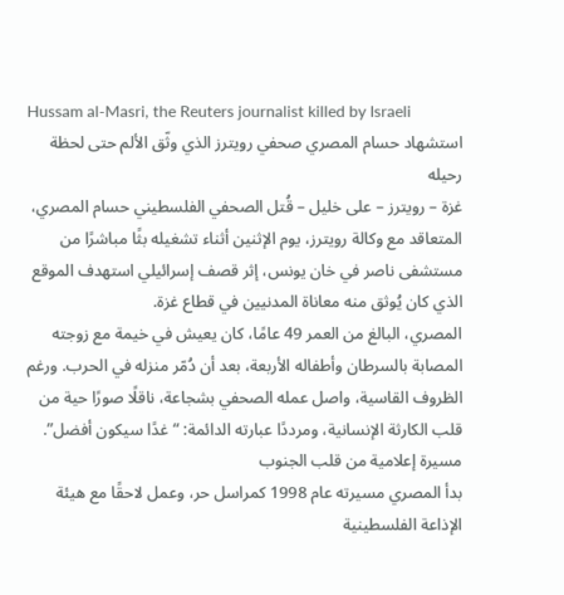Hussam al-Masri, the Reuters journalist killed by Israeli
استشهاد حسام المصري صحفي رويترز الذي وثّق الألم حتى لحظة رحيله
غزة – رويترز – على خليل – قُتل الصحفي الفلسطيني حسام المصري، المتعاقد مع وكالة رويترز، يوم الإثنين أثناء تشغيله بثًا مباشرًا من مستشفى ناصر في خان يونس، إثر قصف إسرائيلي استهدف الموقع الذي كان يُوثق منه معاناة المدنيين في قطاع غزة.
المصري، البالغ من العمر 49 عامًا، كان يعيش في خيمة مع زوجته المصابة بالسرطان وأطفاله الأربعة، بعد أن دُمّر منزله في الحرب. ورغم الظروف القاسية، واصل عمله الصحفي بشجاعة، ناقلًا صورًا حية من قلب الكارثة الإنسانية، ومرددًا عبارته الدائمة: “غدًا سيكون أفضل”.
مسيرة إعلامية من قلب الجنوب
بدأ المصري مسيرته عام 1998 كمراسل حر، وعمل لاحقًا مع هيئة الإذاعة الفلسطينية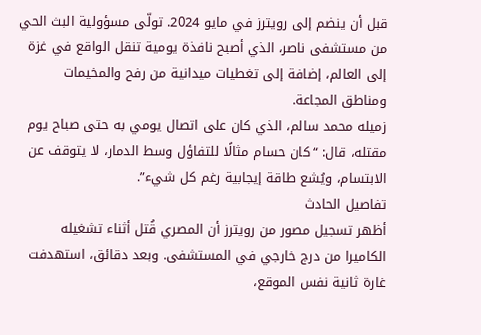قبل أن ينضم إلى رويترز في مايو 2024. تولّى مسؤولية البث الحي من مستشفى ناصر، الذي أصبح نافذة يومية تنقل الواقع في غزة إلى العالم، إضافة إلى تغطيات ميدانية من رفح والمخيمات ومناطق المجاعة.
زميله محمد سالم، الذي كان على اتصال يومي به حتى صباح يوم مقتله، قال: “كان حسام مثالًا للتفاؤل وسط الدمار، لا يتوقف عن الابتسام، ويُشع طاقة إيجابية رغم كل شيء”.
تفاصيل الحادث
أظهر تسجيل مصور من رويترز أن المصري قُتل أثناء تشغيله الكاميرا من درج خارجي في المستشفى. وبعد دقائق، استهدفت غارة ثانية نفس الموقع،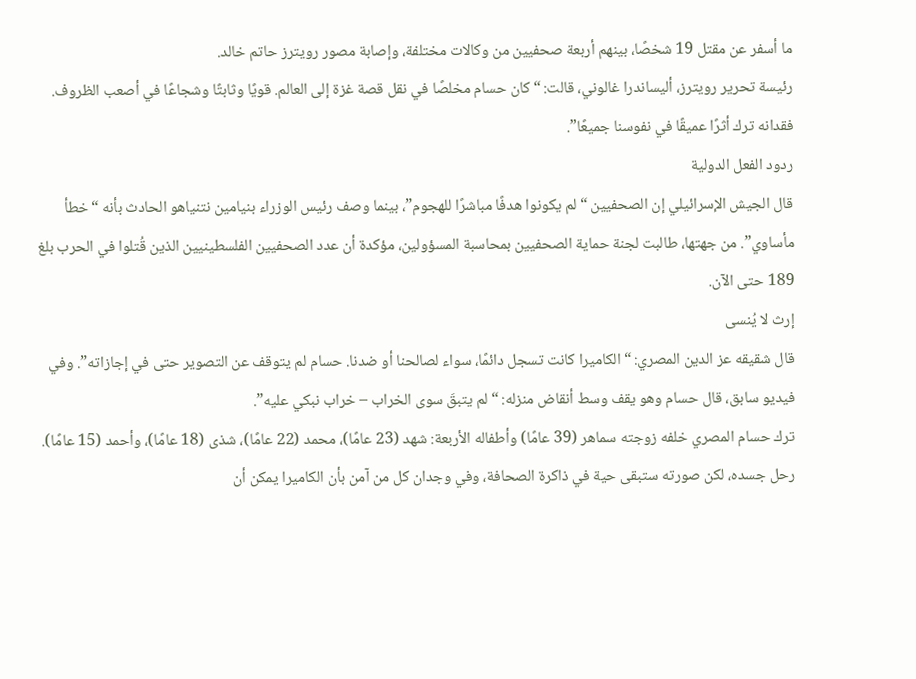ما أسفر عن مقتل 19 شخصًا، بينهم أربعة صحفيين من وكالات مختلفة، وإصابة مصور رويترز حاتم خالد.
رئيسة تحرير رويترز، أليساندرا غالوني، قالت: “كان حسام مخلصًا في نقل قصة غزة إلى العالم. قويًا وثابتًا وشجاعًا في أصعب الظروف. فقدانه ترك أثرًا عميقًا في نفوسنا جميعًا”.
ردود الفعل الدولية
قال الجيش الإسرائيلي إن الصحفيين “لم يكونوا هدفًا مباشرًا للهجوم”، بينما وصف رئيس الوزراء بنيامين نتنياهو الحادث بأنه “خطأ مأساوي”. من جهتها، طالبت لجنة حماية الصحفيين بمحاسبة المسؤولين، مؤكدة أن عدد الصحفيين الفلسطينيين الذين قُتلوا في الحرب بلغ 189 حتى الآن.
إرث لا يُنسى
قال شقيقه عز الدين المصري: “الكاميرا كانت تسجل دائمًا، سواء لصالحنا أو ضدنا. حسام لم يتوقف عن التصوير حتى في إجازاته”. وفي فيديو سابق، قال حسام وهو يقف وسط أنقاض منزله: “لم يتبقَ سوى الخراب – خراب نبكي عليه”.
ترك حسام المصري خلفه زوجته سماهر (39 عامًا) وأطفاله الأربعة: شهد (23 عامًا)، محمد (22 عامًا)، شذى (18 عامًا)، وأحمد (15 عامًا). رحل جسده، لكن صورته ستبقى حية في ذاكرة الصحافة، وفي وجدان كل من آمن بأن الكاميرا يمكن أن